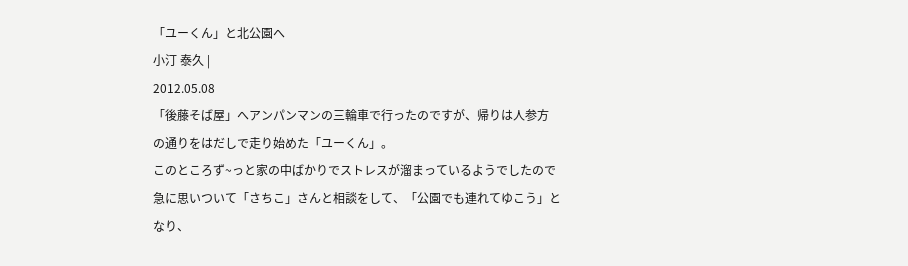「ユーくん」と北公園へ
小汀 泰久 |
2012.05.08
「後藤そば屋」へアンパンマンの三輪車で行ったのですが、帰りは人参方
の通りをはだしで走り始めた「ユーくん」。
このところず~っと家の中ばかりでストレスが溜まっているようでしたので
急に思いついて「さちこ」さんと相談をして、「公園でも連れてゆこう」となり、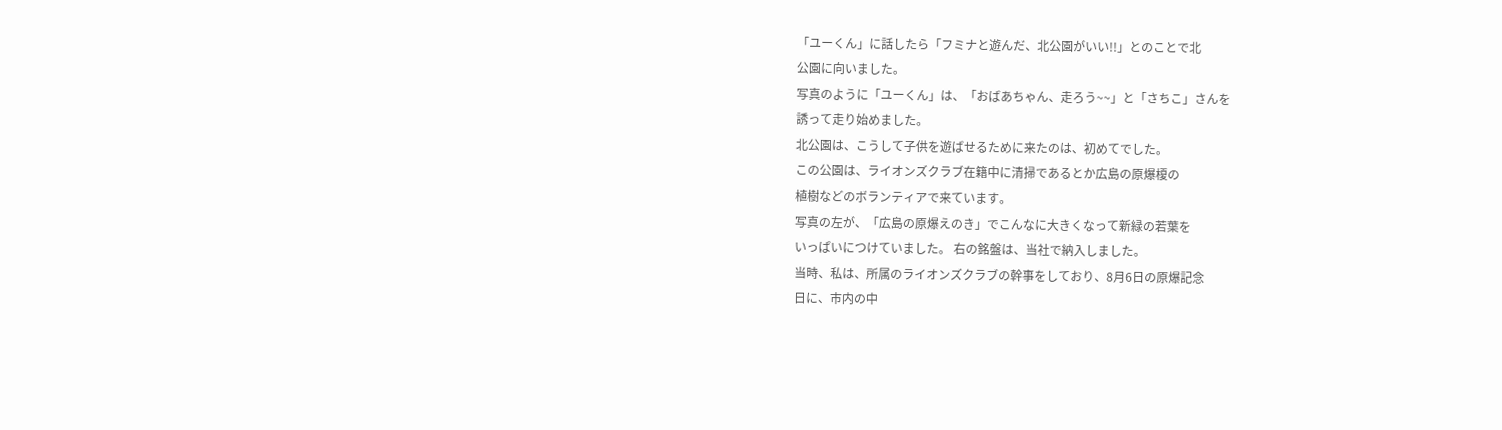「ユーくん」に話したら「フミナと遊んだ、北公園がいい!!」とのことで北
公園に向いました。
写真のように「ユーくん」は、「おばあちゃん、走ろう~~」と「さちこ」さんを
誘って走り始めました。
北公園は、こうして子供を遊ばせるために来たのは、初めてでした。
この公園は、ライオンズクラブ在籍中に清掃であるとか広島の原爆榎の
植樹などのボランティアで来ています。
写真の左が、「広島の原爆えのき」でこんなに大きくなって新緑の若葉を
いっぱいにつけていました。 右の銘盤は、当社で納入しました。
当時、私は、所属のライオンズクラブの幹事をしており、8月6日の原爆記念
日に、市内の中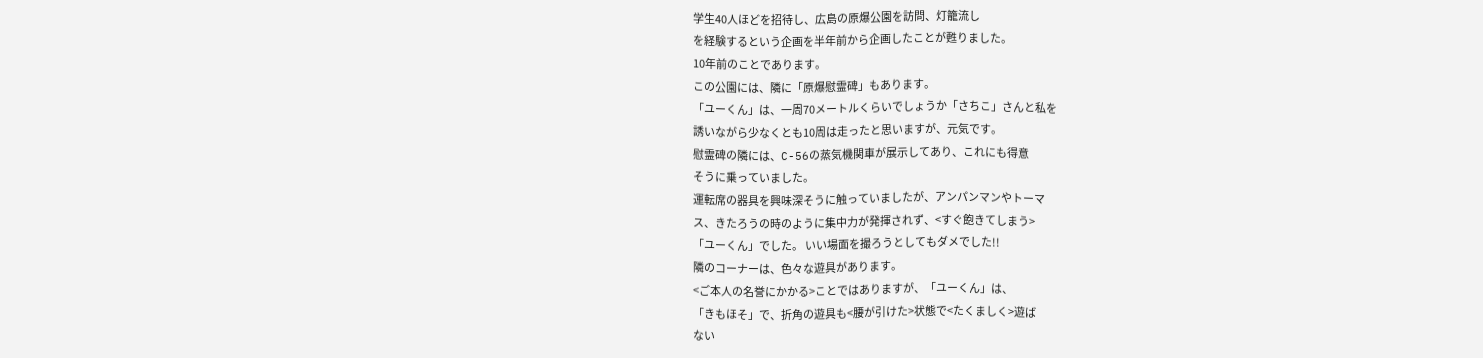学生40人ほどを招待し、広島の原爆公園を訪問、灯籠流し
を経験するという企画を半年前から企画したことが甦りました。
10年前のことであります。
この公園には、隣に「原爆慰霊碑」もあります。
「ユーくん」は、一周70メートルくらいでしょうか「さちこ」さんと私を
誘いながら少なくとも10周は走ったと思いますが、元気です。
慰霊碑の隣には、C-56の蒸気機関車が展示してあり、これにも得意
そうに乗っていました。
運転席の器具を興味深そうに触っていましたが、アンパンマンやトーマ
ス、きたろうの時のように集中力が発揮されず、<すぐ飽きてしまう>
「ユーくん」でした。 いい場面を撮ろうとしてもダメでした!!
隣のコーナーは、色々な遊具があります。
<ご本人の名誉にかかる>ことではありますが、「ユーくん」は、
「きもほそ」で、折角の遊具も<腰が引けた>状態で<たくましく>遊ば
ない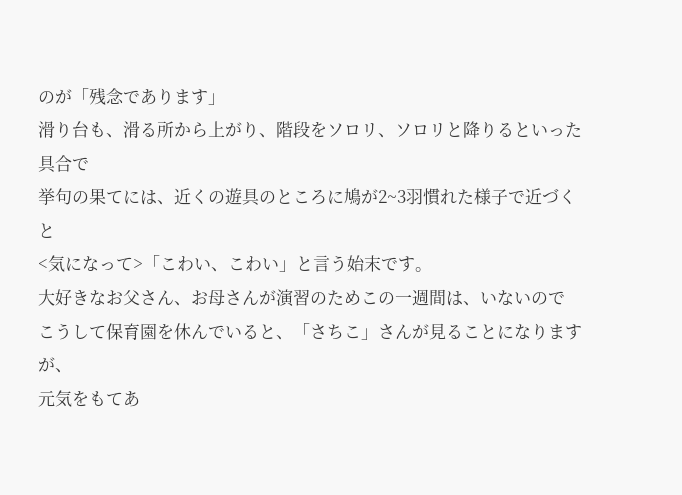のが「残念であります」
滑り台も、滑る所から上がり、階段をソロリ、ソロリと降りるといった具合で
挙句の果てには、近くの遊具のところに鳩が2~3羽慣れた様子で近づくと
<気になって>「こわい、こわい」と言う始末です。
大好きなお父さん、お母さんが演習のためこの一週間は、いないので
こうして保育園を休んでいると、「さちこ」さんが見ることになりますが、
元気をもてあ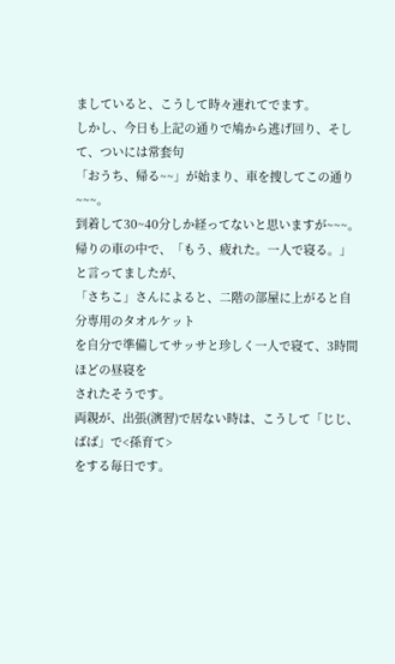ましていると、こうして時々連れてでます。
しかし、今日も上記の通りで鳩から逃げ回り、そして、ついには常套句
「おうち、帰る~~」が始まり、車を捜してこの通り~~~。
到着して30~40分しか経ってないと思いますが~~~。
帰りの車の中で、「もう、疲れた。一人で寝る。」と言ってましたが、
「さちこ」さんによると、二階の部屋に上がると自分専用のタオルケット
を自分で準備してサッサと珍しく一人で寝て、3時間ほどの昼寝を
されたそうです。
両親が、出張(演習)で居ない時は、こうして「じじ、ばば」で<孫育て>
をする毎日です。